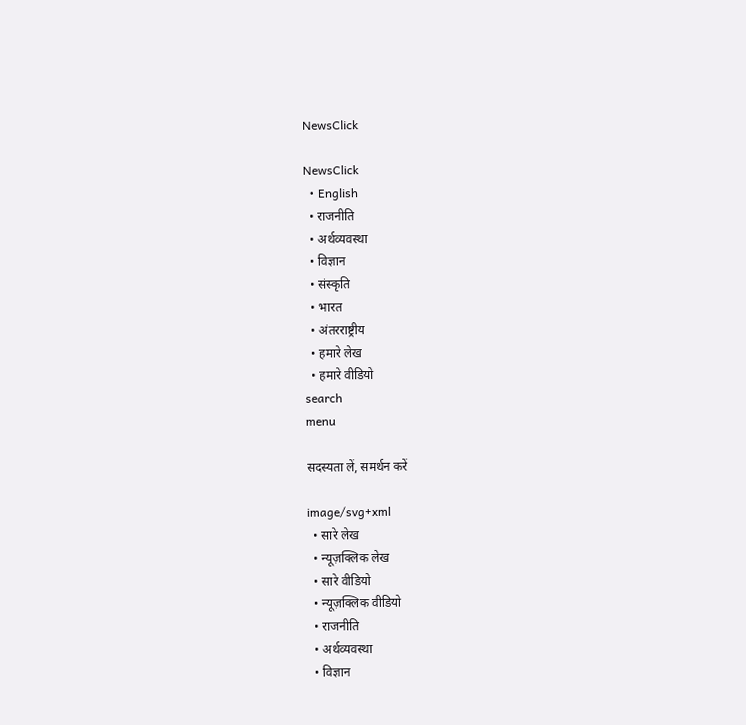NewsClick

NewsClick
  • English
  • राजनीति
  • अर्थव्यवस्था
  • विज्ञान
  • संस्कृति
  • भारत
  • अंतरराष्ट्रीय
  • हमारे लेख
  • हमारे वीडियो
search
menu

सदस्यता लें, समर्थन करें

image/svg+xml
  • सारे लेख
  • न्यूज़क्लिक लेख
  • सारे वीडियो
  • न्यूज़क्लिक वीडियो
  • राजनीति
  • अर्थव्यवस्था
  • विज्ञान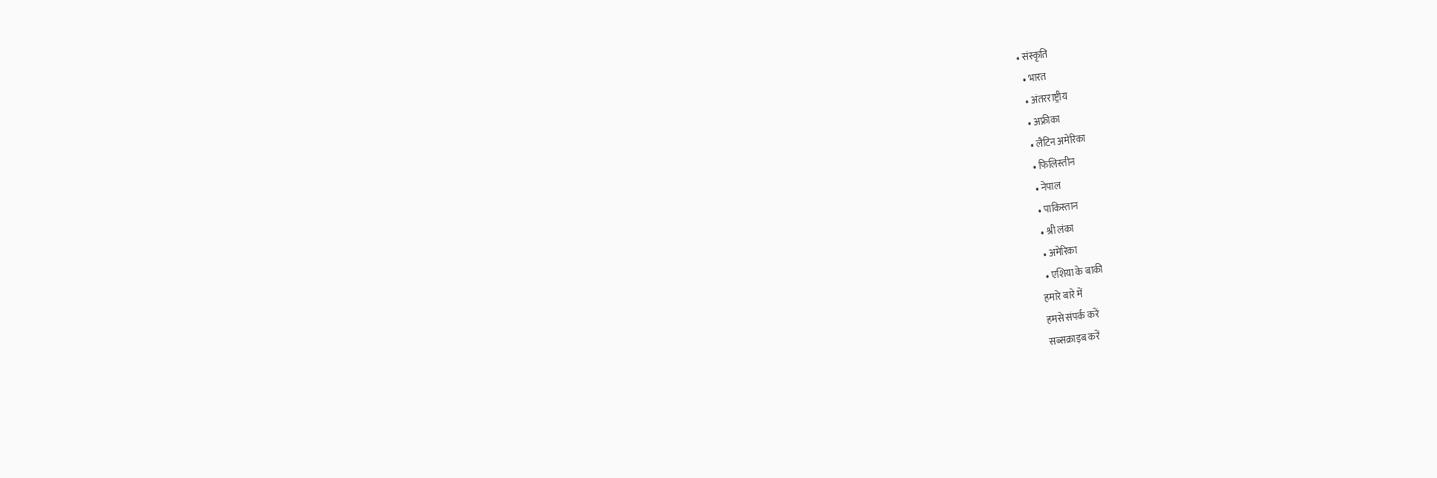• संस्कृति
  • भारत
  • अंतरराष्ट्रीय
  • अफ्रीका
  • लैटिन अमेरिका
  • फिलिस्तीन
  • नेपाल
  • पाकिस्तान
  • श्री लंका
  • अमेरिका
  • एशिया के बाकी
हमारे बारे में
हमसे संपर्क करें
सब्सक्राइब करें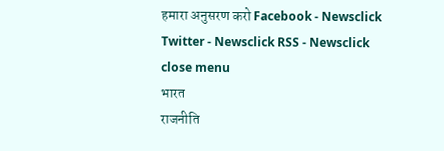हमारा अनुसरण करो Facebook - Newsclick Twitter - Newsclick RSS - Newsclick
close menu
भारत
राजनीति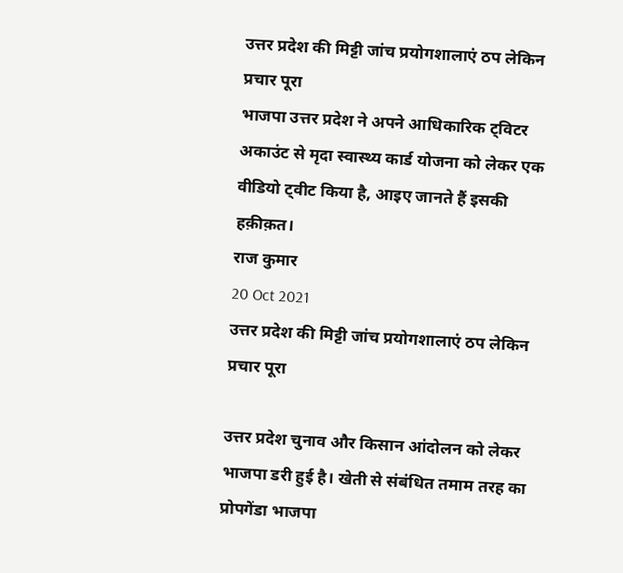उत्तर प्रदेश की मिट्टी जांच प्रयोगशालाएं ठप लेकिन प्रचार पूरा
भाजपा उत्तर प्रदेश ने अपने आधिकारिक ट्विटर अकाउंट से मृदा स्वास्थ्य कार्ड योजना को लेकर एक वीडियो ट्वीट किया है, आइए जानते हैं इसकी हक़ीक़त।
राज कुमार
20 Oct 2021
उत्तर प्रदेश की मिट्टी जांच प्रयोगशालाएं ठप लेकिन प्रचार पूरा

उत्तर प्रदेश चुनाव और किसान आंदोलन को लेकर भाजपा डरी हुई है। खेती से संबंधित तमाम तरह का प्रोपगेंडा भाजपा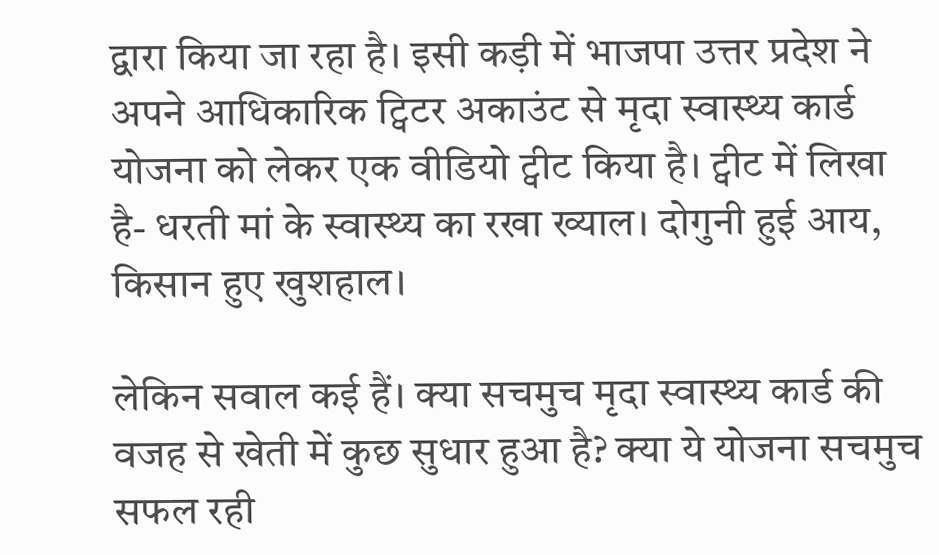द्वारा किया जा रहा है। इसी कड़ी में भाजपा उत्तर प्रदेश ने अपने आधिकारिक ट्विटर अकाउंट से मृदा स्वास्थ्य कार्ड योजना को लेकर एक वीडियो ट्वीट किया है। ट्वीट में लिखा है- धरती मां के स्वास्थ्य का रखा ख्याल। दोगुनी हुई आय, किसान हुए खुशहाल।

लेकिन सवाल कई हैं। क्या सचमुच मृदा स्वास्थ्य कार्ड की वजह से खेती में कुछ सुधार हुआ है? क्या ये योजना सचमुच सफल रही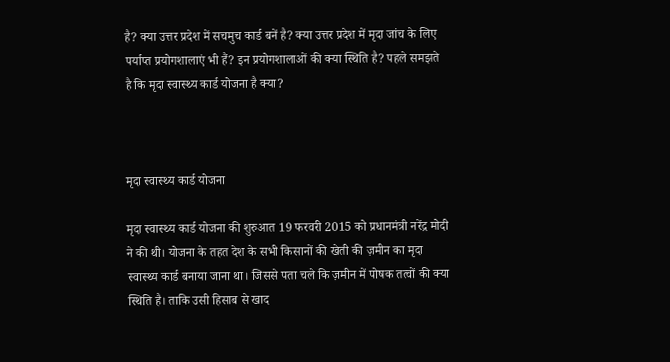है? क्या उत्तर प्रदेश में सचमुच कार्ड बनें है? क्या उत्तर प्रदेश में मृदा जांच के लिए पर्याप्त प्रयोगशालाएं भी हैं? इन प्रयोगशालाओं की क्या स्थिति है? पहले समझते है कि मृदा स्वास्थ्य कार्ड योजना है क्या?



मृदा स्वास्थ्य कार्ड योजना

मृदा स्वास्थ्य कार्ड योजना की शुरुआत 19 फरवरी 2015 को प्रधानमंत्री नरेंद्र मोदी ने की थी। योजना के तहत देश के सभी किसानों की खेती की ज़मीन का मृदा स्वास्थ्य कार्ड बनाया जाना था। जिससे पता चले कि ज़मीन में पोषक तत्वों की क्या स्थिति है। ताकि उसी हिसाब से खाद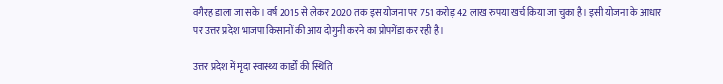वगैरह डाला जा सके। वर्ष 2015 से लेकर 2020 तक इस योजना पर 751 करोड़ 42 लाख रुपया खर्च किया जा चुका है। इसी योजना के आधार पर उत्तर प्रदेश भाजपा किसानों की आय दोगुनी करने का प्रोपगेंडा कर रही है।

उत्तर प्रदेश में मृदा स्वास्थ्य कार्डों की स्थिति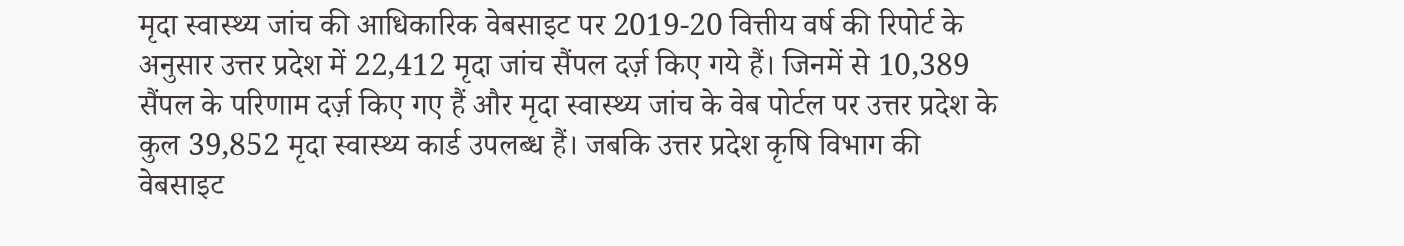मृदा स्वास्थ्य जांच की आधिकारिक वेबसाइट पर 2019-20 वित्तीय वर्ष की रिपोर्ट के अनुसार उत्तर प्रदेश में 22,412 मृदा जांच सैंपल दर्ज़ किए गये हैं। जिनमें से 10,389 सैंपल के परिणाम दर्ज़ किए गए हैं और मृदा स्वास्थ्य जांच के वेब पोर्टल पर उत्तर प्रदेश के कुल 39,852 मृदा स्वास्थ्य कार्ड उपलब्ध हैं। जबकि उत्तर प्रदेश कृषि विभाग की वेबसाइट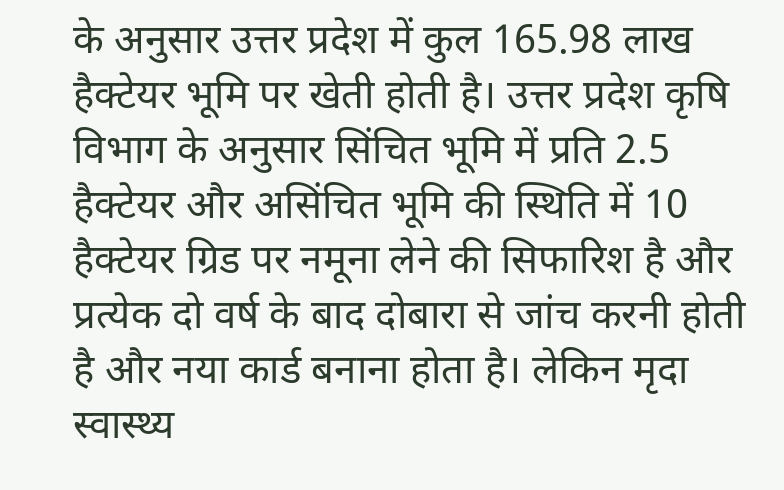के अनुसार उत्तर प्रदेश में कुल 165.98 लाख हैक्टेयर भूमि पर खेती होती है। उत्तर प्रदेश कृषि विभाग के अनुसार सिंचित भूमि में प्रति 2.5 हैक्टेयर और असिंचित भूमि की स्थिति में 10 हैक्टेयर ग्रिड पर नमूना लेने की सिफारिश है और प्रत्येक दो वर्ष के बाद दोबारा से जांच करनी होती है और नया कार्ड बनाना होता है। लेकिन मृदा स्वास्थ्य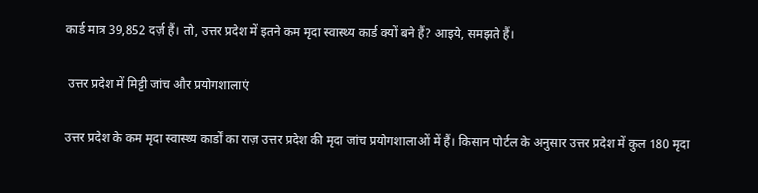कार्ड मात्र 39,852 दर्ज़ हैं। तो, उत्तर प्रदेश में इतने कम मृदा स्वास्थ्य कार्ड क्यों बने हैं? आइये, समझते हैं।

 उत्तर प्रदेश में मिट्टी जांच और प्रयोगशालाएं

उत्तर प्रदेश के कम मृदा स्वास्थ्य कार्डों का राज़ उत्तर प्रदेश की मृदा जांच प्रयोगशालाओं में हैं। किसान पोर्टल के अनुसार उत्तर प्रदेश में कुल 180 मृदा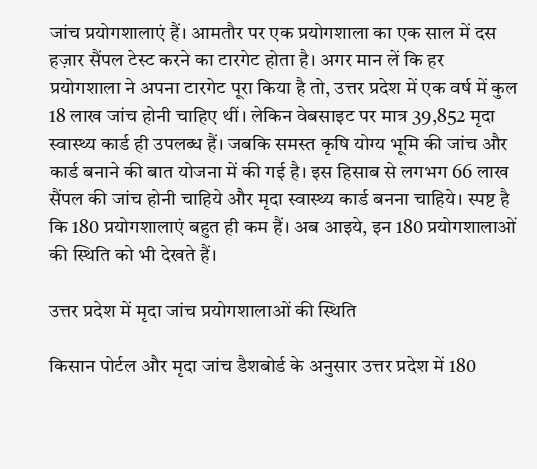जांच प्रयोगशालाएं हैं। आमतौर पर एक प्रयोगशाला का एक साल में दस हज़ार सैंपल टेस्ट करने का टारगेट होता है। अगर मान लें कि हर प्रयोगशाला ने अपना टारगेट पूरा किया है तो, उत्तर प्रदेश में एक वर्ष में कुल 18 लाख जांच होनी चाहिए थीं। लेकिन वेबसाइट पर मात्र 39,852 मृदा स्वास्थ्य कार्ड ही उपलब्ध हैं। जबकि समस्त कृषि योग्य भूमि की जांच और कार्ड बनाने की बात योजना में की गई है। इस हिसाब से लगभग 66 लाख सैंपल की जांच होनी चाहिये और मृदा स्वास्थ्य कार्ड बनना चाहिये। स्पष्ट है कि 180 प्रयोगशालाएं बहुत ही कम हैं। अब आइये, इन 180 प्रयोगशालाओं की स्थिति को भी देखते हैं।

उत्तर प्रदेश में मृदा जांच प्रयोगशालाओं की स्थिति

किसान पोर्टल और मृदा जांच डैशबोर्ड के अनुसार उत्तर प्रदेश में 180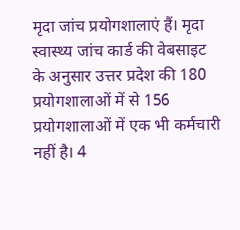मृदा जांच प्रयोगशालाएं हैं। मृदा स्वास्थ्य जांच कार्ड की वेबसाइट के अनुसार उत्तर प्रदेश की 180 प्रयोगशालाओं में से 156 प्रयोगशालाओं में एक भी कर्मचारी नहीं है। 4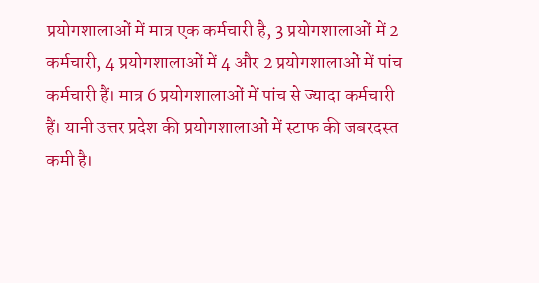प्रयोगशालाओं में मात्र एक कर्मचारी है, 3 प्रयोगशालाओं में 2 कर्मचारी, 4 प्रयोगशालाओं में 4 और 2 प्रयोगशालाओं में पांच कर्मचारी हैं। मात्र 6 प्रयोगशालाओं में पांच से ज्यादा कर्मचारी हैं। यानी उत्तर प्रदेश की प्रयोगशालाओं में स्टाफ की जबरदस्त कमी है।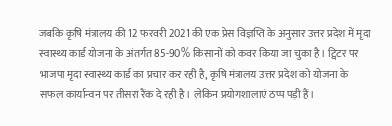जबकि कृषि मंत्रालय की 12 फरवरी 2021 की एक प्रेस विज्ञप्ति के अनुसार उत्तर प्रदेश में मृदा स्वास्थ्य कार्ड योजना के अंतर्गत 85-90% किसानों को कवर किया जा चुका है। ट्विटर पर भाजपा मृदा स्वास्थ्य कार्ड का प्रचार कर रही है, कृषि मंत्रालय उत्तर प्रदेश को योजना के सफल कार्यान्वन पर तीसरा रैंक दे रही है। लेकिन प्रयोगशालाएं ठप्प पड़ी हैं।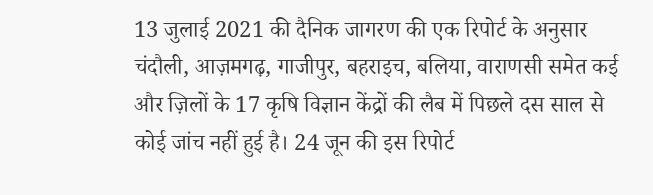13 जुलाई 2021 की दैनिक जागरण की एक रिपोर्ट के अनुसार चंदौली, आज़मगढ़, गाजीपुर, बहराइच, बलिया, वाराणसी समेत कई और ज़िलों के 17 कृषि विज्ञान केंद्रों की लैब में पिछले दस साल से कोई जांच नहीं हुई है। 24 जून की इस रिपोर्ट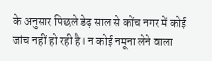के अनुसार पिछले डेढ़ साल से कोंच नगर में कोई जांच नहीं हो रही है। न कोई नमूना लेने वाला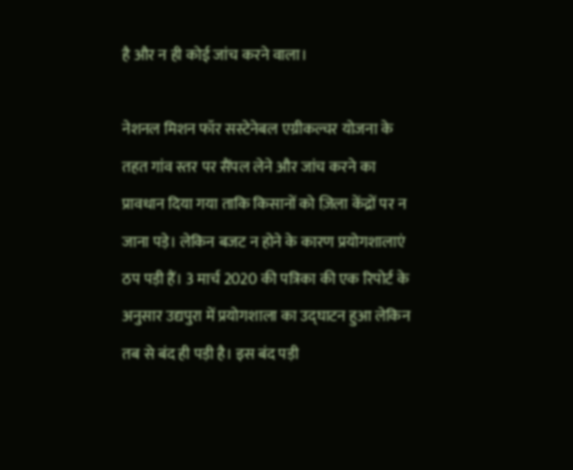है और न ही कोई जांच करने वाला।

नेशनल मिशन फॉर सस्टेनेबल एग्रीकल्चर योजना के तहत गांव स्तर पर सैंपल लेने और जांच करने का प्रावधान दिया गया ताकि किसानों को ज़िला केंद्रों पर न जाना पड़े। लेकिन बजट न होने के कारण प्रयोगशालाएं ठप पड़ी हैं। 3 मार्च 2020 की पत्रिका की एक रिपोर्ट के अनुसार उद्यपुरा में प्रयोगशाला का उद्घाटन हुआ लेकिन तब से बंद ही पड़ी है। इस बंद पड़ी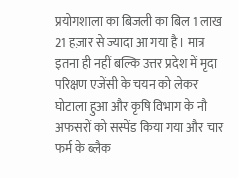प्रयोगशाला का बिजली का बिल 1 लाख 21 हज़ार से ज्यादा आ गया है। मात्र इतना ही नहीं बल्कि उत्तर प्रदेश में मृदा परिक्षण एजेंसी के चयन को लेकर घोटाला हुआ और कृषि विभाग के नौ अफसरों को सस्पेंड किया गया और चार फर्म के ब्लैक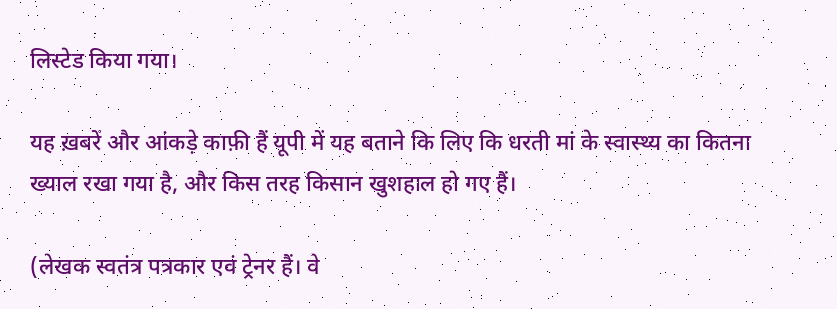लिस्टेड किया गया।

यह ख़बरें और आंकड़े काफ़ी हैं यूपी में यह बताने कि लिए कि धरती मां के स्वास्थ्य का कितना ख्याल रखा गया है, और किस तरह किसान खुशहाल हो गए हैं।

(लेखक स्वतंत्र पत्रकार एवं ट्रेनर हैं। वे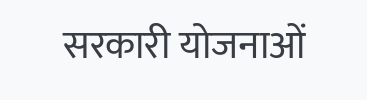सरकारी योजनाओं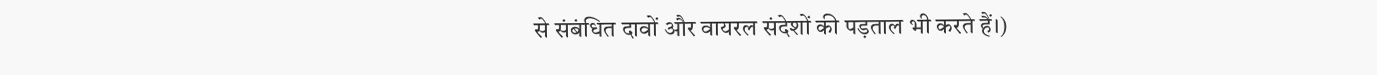से संबंधित दावों और वायरल संदेशों की पड़ताल भी करते हैं।)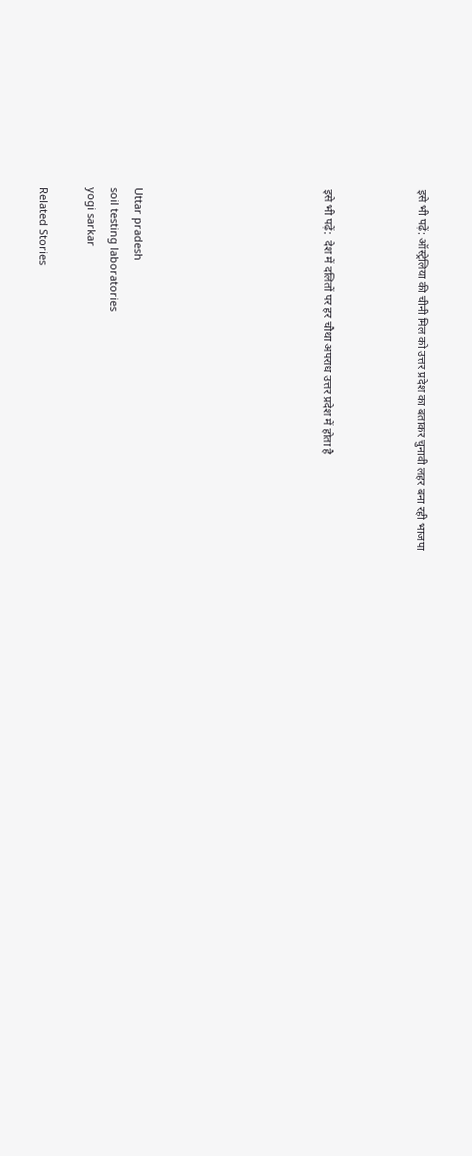इसे भी पढ़ें: ऑस्ट्रेलिया की चीनी मिल को उत्तर प्रदेश का बताकर चुनावी लहर बना रही भाजपा



इसे भी पढ़ें:  देश में दलितों पर हर चौथा अपराध उत्तर प्रदेश में होता है







Uttar pradesh
soil testing laboratories
yogi sarkar

Related Stories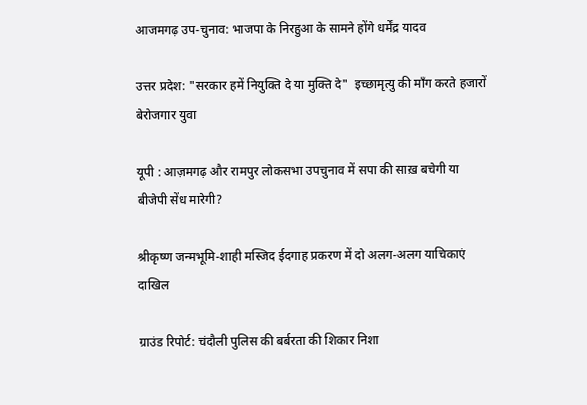आजमगढ़ उप-चुनाव: भाजपा के निरहुआ के सामने होंगे धर्मेंद्र यादव

उत्तर प्रदेश: "सरकार हमें नियुक्ति दे या मुक्ति दे"  इच्छामृत्यु की माँग करते हजारों बेरोजगार युवा

यूपी : आज़मगढ़ और रामपुर लोकसभा उपचुनाव में सपा की साख़ बचेगी या बीजेपी सेंध मारेगी?

श्रीकृष्ण जन्मभूमि-शाही मस्जिद ईदगाह प्रकरण में दो अलग-अलग याचिकाएं दाखिल

ग्राउंड रिपोर्ट: चंदौली पुलिस की बर्बरता की शिकार निशा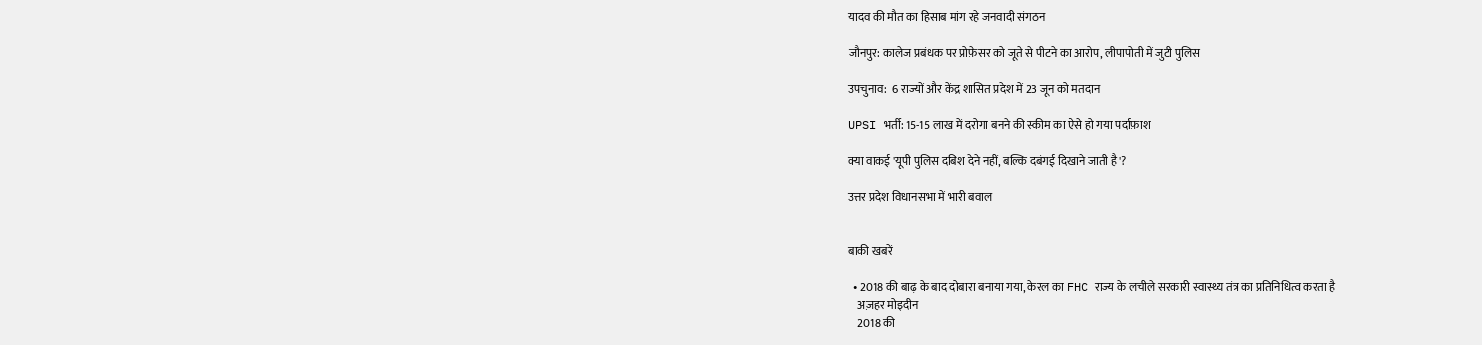यादव की मौत का हिसाब मांग रहे जनवादी संगठन

जौनपुर: कालेज प्रबंधक पर प्रोफ़ेसर को जूते से पीटने का आरोप, लीपापोती में जुटी पुलिस

उपचुनाव:  6 राज्यों और केंद्र शासित प्रदेश में 23 जून को मतदान

UPSI भर्ती: 15-15 लाख में दरोगा बनने की स्कीम का ऐसे हो गया पर्दाफ़ाश

क्या वाकई 'यूपी पुलिस दबिश देने नहीं, बल्कि दबंगई दिखाने जाती है'?

उत्तर प्रदेश विधानसभा में भारी बवाल


बाकी खबरें

  • 2018 की बाढ़ के बाद दोबारा बनाया गया, केरल का FHC राज्य के लचीले सरकारी स्वास्थ्य तंत्र का प्रतिनिधित्व करता है
    अज़हर मोइदीन
    2018 की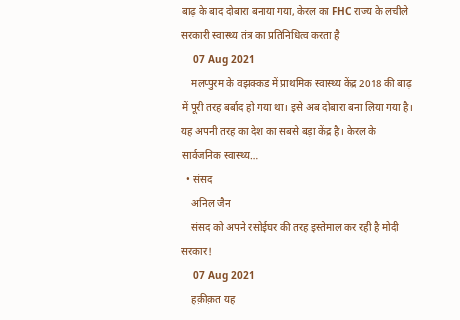बाढ़ के बाद दोबारा बनाया गया, केरल का FHC राज्य के लचीले सरकारी स्वास्थ्य तंत्र का प्रतिनिधित्व करता है
    07 Aug 2021
    मलप्पुरम के वझक्कड में प्राथमिक स्वास्थ्य केंद्र 2018 की बाढ़ में पूरी तरह बर्बाद हो गया था। इसे अब दोबारा बना लिया गया है। यह अपनी तरह का देश का सबसे बड़ा केंद्र है। केरल के सार्वजनिक स्वास्थ्य…
  • संसद
    अनिल जैन
    संसद को अपने रसोईघर की तरह इस्तेमाल कर रही है मोदी सरकार!
    07 Aug 2021
    हक़ीक़त यह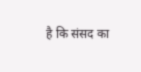है कि संसद का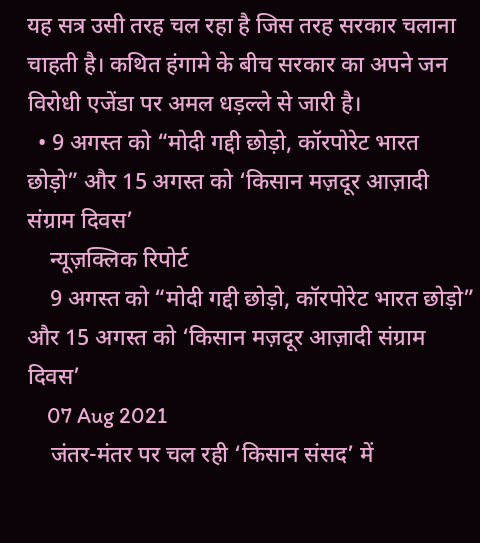यह सत्र उसी तरह चल रहा है जिस तरह सरकार चलाना चाहती है। कथित हंगामे के बीच सरकार का अपने जन विरोधी एजेंडा पर अमल धड़ल्ले से जारी है।
  • 9 अगस्त को “मोदी गद्दी छोड़ो, कॉरपोरेट भारत छोड़ो” और 15 अगस्त को ‘किसान मज़दूर आज़ादी संग्राम दिवस’
    न्यूज़क्लिक रिपोर्ट
    9 अगस्त को “मोदी गद्दी छोड़ो, कॉरपोरेट भारत छोड़ो” और 15 अगस्त को ‘किसान मज़दूर आज़ादी संग्राम दिवस’
    07 Aug 2021
    जंतर-मंतर पर चल रही ‘किसान संसद’ में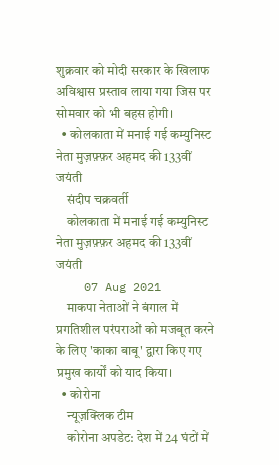शुक्रवार को मोदी सरकार के खिलाफ अविश्वास प्रस्ताव लाया गया जिस पर सोमवार को भी बहस होगी।
  • कोलकाता में मनाई गई कम्युनिस्ट नेता मुज़फ़्फ़र अहमद की 133वीं जयंती
    संदीप चक्रवर्ती
    कोलकाता में मनाई गई कम्युनिस्ट नेता मुज़फ़्फ़र अहमद की 133वीं जयंती
    07 Aug 2021
    माकपा नेताओं ने बंगाल में प्रगतिशील परंपराओं को मजबूत करने के लिए 'काका बाबू' द्वारा किए गए प्रमुख कार्यों को याद किया।
  • कोरोना
    न्यूज़क्लिक टीम
    कोरोना अपडेट: देश में 24 घंटों में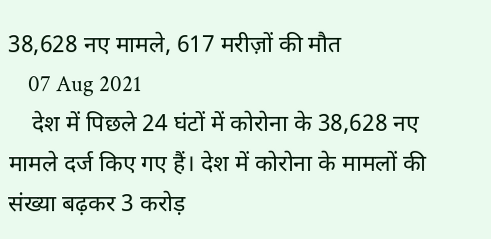38,628 नए मामले, 617 मरीज़ों की मौत
    07 Aug 2021
    देश में पिछले 24 घंटों में कोरोना के 38,628 नए मामले दर्ज किए गए हैं। देश में कोरोना के मामलों की संख्या बढ़कर 3 करोड़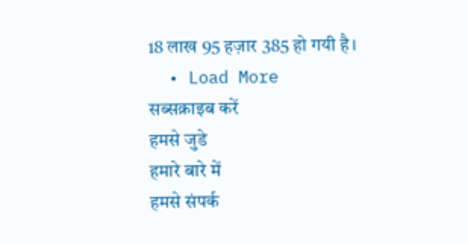18 लाख 95 हज़ार 385 हो गयी है।
  • Load More
सब्सक्राइब करें
हमसे जुडे
हमारे बारे में
हमसे संपर्क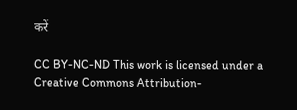करें

CC BY-NC-ND This work is licensed under a Creative Commons Attribution-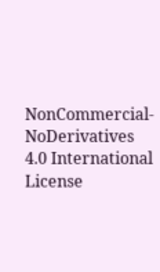NonCommercial-NoDerivatives 4.0 International License